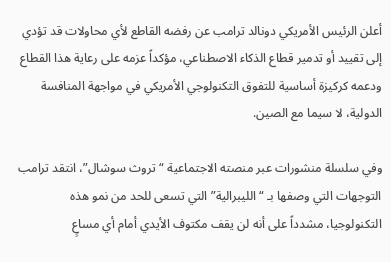أعلن الرئيس الأمريكي دونالد ترامب عن رفضه القاطع لأي محاولات قد تؤدي إلى تقييد أو تدمير قطاع الذكاء الاصطناعي، مؤكداً عزمه على رعاية هذا القطاع ودعمه كركيزة أساسية للتفوق التكنولوجي الأمريكي في مواجهة المنافسة الدولية، لا سيما مع الصين.

وفي سلسلة منشورات عبر منصته الاجتماعية “تروث سوشال”، انتقد ترامب التوجهات التي وصفها بـ “الليبرالية” التي تسعى للحد من نمو هذه التكنولوجيا، مشدداً على أنه لن يقف مكتوف الأيدي أمام أي مساعٍ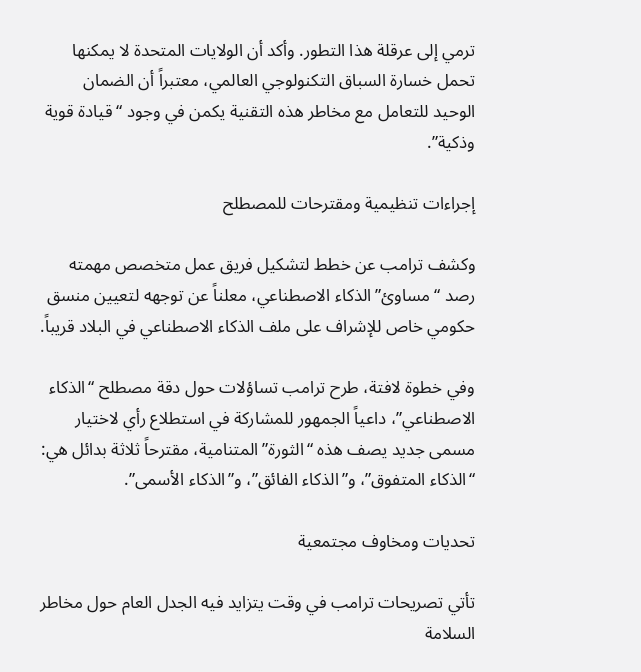ترمي إلى عرقلة هذا التطور. وأكد أن الولايات المتحدة لا يمكنها تحمل خسارة السباق التكنولوجي العالمي، معتبراً أن الضمان الوحيد للتعامل مع مخاطر هذه التقنية يكمن في وجود “قيادة قوية وذكية”.

إجراءات تنظيمية ومقترحات للمصطلح

وكشف ترامب عن خطط لتشكيل فريق عمل متخصص مهمته رصد “مساوئ” الذكاء الاصطناعي، معلناً عن توجهه لتعيين منسق حكومي خاص للإشراف على ملف الذكاء الاصطناعي في البلاد قريباً.

وفي خطوة لافتة، طرح ترامب تساؤلات حول دقة مصطلح “الذكاء الاصطناعي”، داعياً الجمهور للمشاركة في استطلاع رأي لاختيار مسمى جديد يصف هذه “الثورة” المتنامية، مقترحاً ثلاثة بدائل هي: “الذكاء المتفوق”، و”الذكاء الفائق”، و”الذكاء الأسمى”.

تحديات ومخاوف مجتمعية

تأتي تصريحات ترامب في وقت يتزايد فيه الجدل العام حول مخاطر السلامة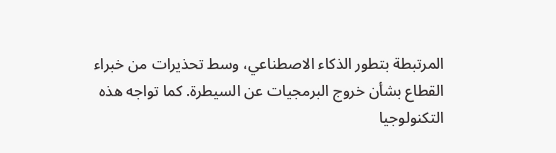المرتبطة بتطور الذكاء الاصطناعي، وسط تحذيرات من خبراء القطاع بشأن خروج البرمجيات عن السيطرة. كما تواجه هذه التكنولوجيا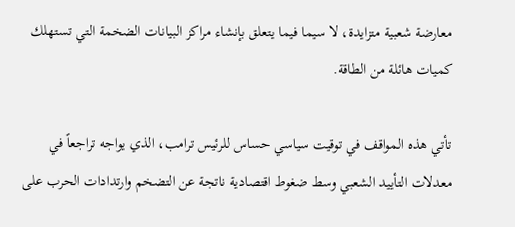معارضة شعبية متزايدة، لا سيما فيما يتعلق بإنشاء مراكز البيانات الضخمة التي تستهلك كميات هائلة من الطاقة.

تأتي هذه المواقف في توقيت سياسي حساس للرئيس ترامب، الذي يواجه تراجعاً في معدلات التأييد الشعبي وسط ضغوط اقتصادية ناتجة عن التضخم وارتدادات الحرب على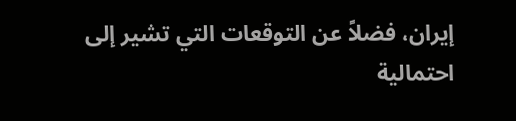إيران، فضلاً عن التوقعات التي تشير إلى احتمالية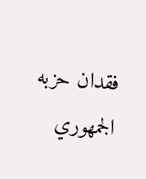فقدان حزبه الجمهوري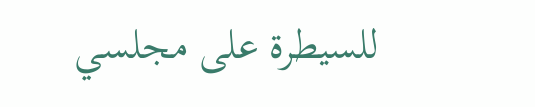للسيطرة على مجلسي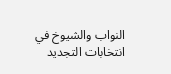النواب والشيوخ في انتخابات التجديد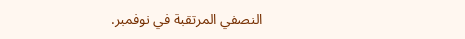النصفي المرتقبة في نوفمبر.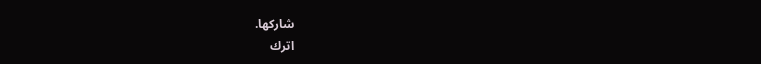شاركها.
اترك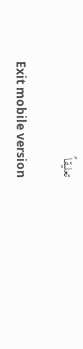تعليقاً

Exit mobile version